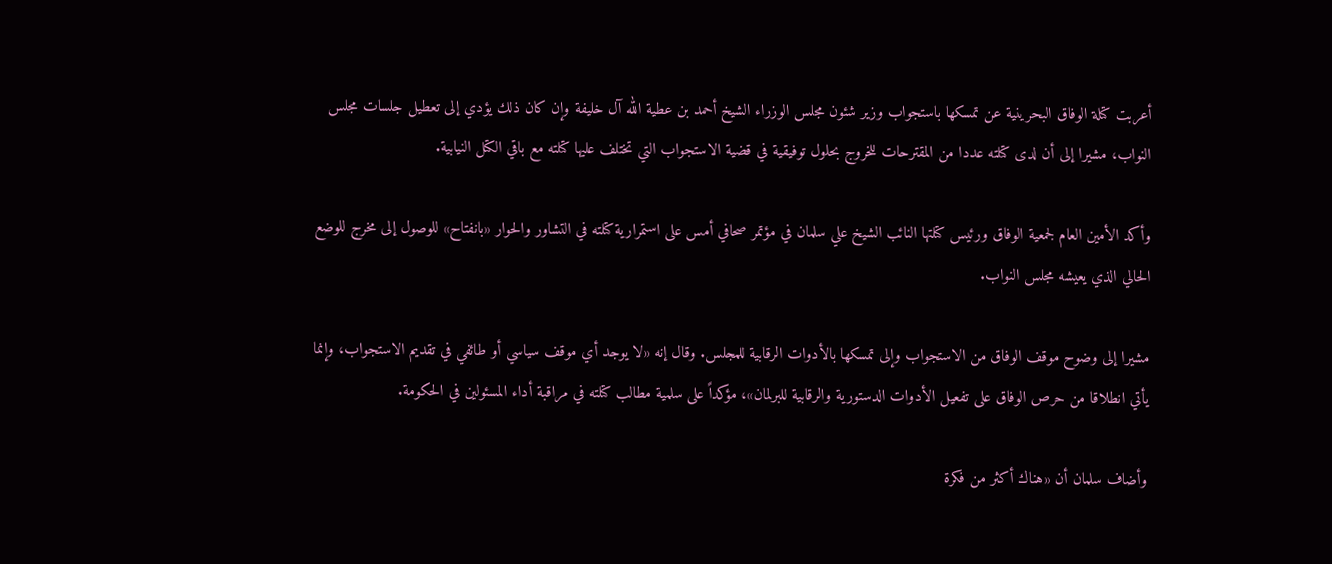أعربت كتلة الوفاق البحرينية عن تمسكها باستجواب وزير شئون مجلس الوزراء الشيخ أحمد بن عطية الله آل خليفة وإن كان ذلك يؤدي إلى تعطيل جلسات مجلس النواب، مشيرا إلى أن لدى كتلته عددا من المقترحات للخروج بحلول توفيقية في قضية الاستجواب التي تختلف عليها كتلته مع باقي الكتل النيابية.

وأكد الأمين العام لجمعية الوفاق ورئيس كتلتها النائب الشيخ علي سلمان في مؤتمر صحافي أمس على استمرارية كتلته في التشاور والحوار «بانفتاح» للوصول إلى مخرج للوضع الحالي الذي يعيشه مجلس النواب.

مشيرا إلى وضوح موقف الوفاق من الاستجواب وإلى تمسكها بالأدوات الرقابية للمجلس. وقال إنه «لا يوجد أي موقف سياسي أو طائفي في تقديم الاستجواب، وإنما يأتي انطلاقا من حرص الوفاق على تفعيل الأدوات الدستورية والرقابية للبرلمان»، مؤكداً على سلمية مطالب كتلته في مراقبة أداء المسئولين في الحكومة.

وأضاف سلمان أن «هناك أكثر من فكرة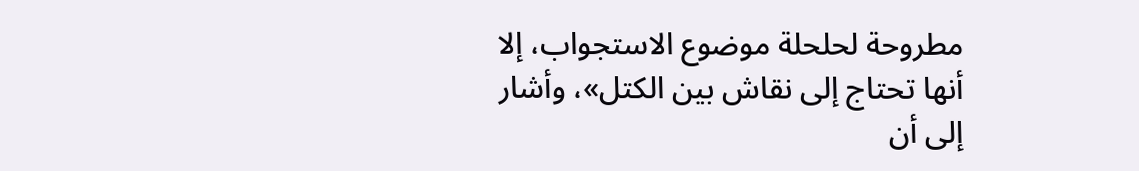مطروحة لحلحلة موضوع الاستجواب، إلا أنها تحتاج إلى نقاش بين الكتل»، وأشار إلى أن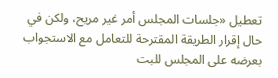تعطيل «جلسات المجلس أمر غير مريح، ولكن في حال إقرار الطريقة المقترحة للتعامل مع الاستجواب بعرضه على المجلس للبت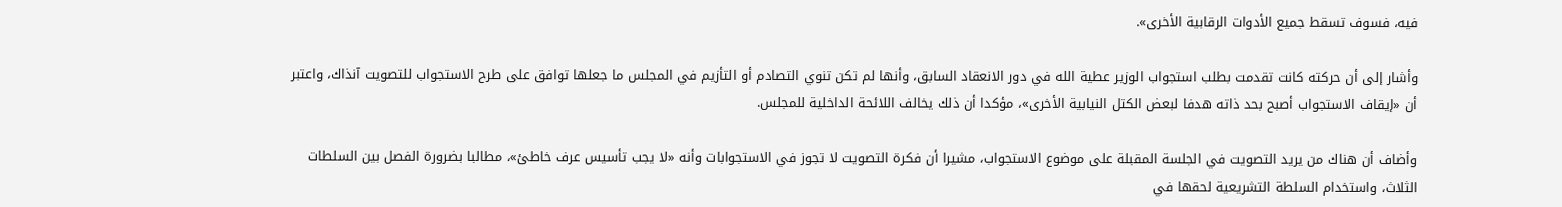فيه، فسوف تسقط جميع الأدوات الرقابية الأخرى».

وأشار إلى أن حركته كانت تقدمت بطلب استجواب الوزير عطية الله في دور الانعقاد السابق، وأنها لم تكن تنوي التصادم أو التأزيم في المجلس ما جعلها توافق على طرح الاستجواب للتصويت آنذاك، واعتبر أن «إيقاف الاستجواب أصبح بحد ذاته هدفا لبعض الكتل النيابية الأخرى»، مؤكدا أن ذلك يخالف اللائحة الداخلية للمجلس.

وأضاف أن هناك من يريد التصويت في الجلسة المقبلة على موضوع الاستجواب، مشيرا أن فكرة التصويت لا تجوز في الاستجوابات وأنه «لا يجب تأسيس عرف خاطئ»، مطالبا بضرورة الفصل بين السلطات الثلاث، واستخدام السلطة التشريعية لحقها في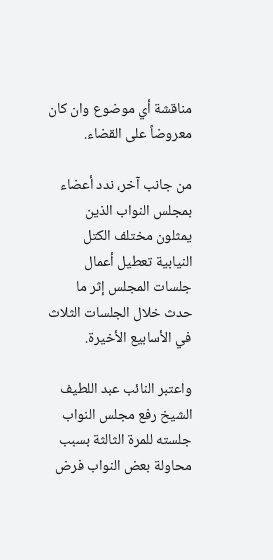مناقشة أي موضوع وان كان معروضاً على القضاء.

من جانب آخر، ندد أعضاء بمجلس النواب الذين يمثلون مختلف الكتل النيابية تعطيل أعمال جلسات المجلس إثر ما حدث خلال الجلسات الثلاث في الأسابيع الأخيرة.

واعتبر النائب عبد اللطيف الشيخ رفع مجلس النواب جلسته للمرة الثالثة بسبب محاولة بعض النواب فرض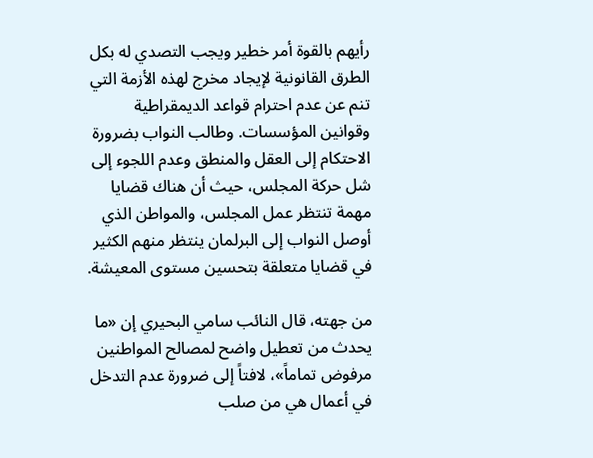رأيهم بالقوة أمر خطير ويجب التصدي له بكل الطرق القانونية لإيجاد مخرج لهذه الأزمة التي تنم عن عدم احترام قواعد الديمقراطية وقوانين المؤسسات. وطالب النواب بضرورة الاحتكام إلى العقل والمنطق وعدم اللجوء إلى شل حركة المجلس، حيث أن هناك قضايا مهمة تنتظر عمل المجلس، والمواطن الذي أوصل النواب إلى البرلمان ينتظر منهم الكثير في قضايا متعلقة بتحسين مستوى المعيشة.

من جهته، قال النائب سامي البحيري إن «ما يحدث من تعطيل واضح لمصالح المواطنين مرفوض تماماً»، لافتاً إلى ضرورة عدم التدخل في أعمال هي من صلب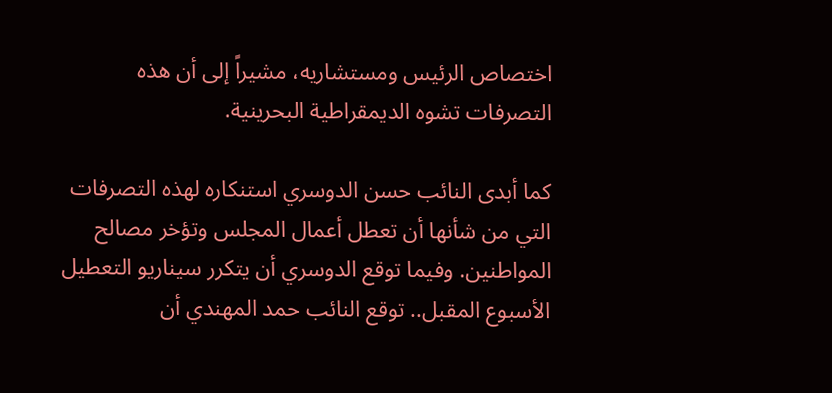اختصاص الرئيس ومستشاريه، مشيراً إلى أن هذه التصرفات تشوه الديمقراطية البحرينية.

كما أبدى النائب حسن الدوسري استنكاره لهذه التصرفات التي من شأنها أن تعطل أعمال المجلس وتؤخر مصالح المواطنين. وفيما توقع الدوسري أن يتكرر سيناريو التعطيل الأسبوع المقبل.. توقع النائب حمد المهندي أن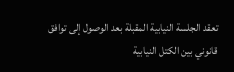تعقد الجلسة النيابية المقبلة بعد الوصول إلى توافق قانوني بين الكتل النيابية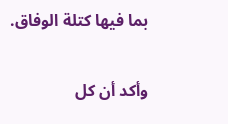بما فيها كتلة الوفاق.

وأكد أن كل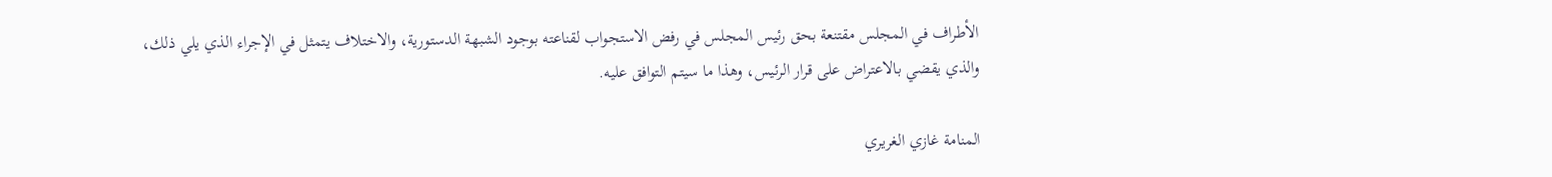الأطراف في المجلس مقتنعة بحق رئيس المجلس في رفض الاستجواب لقناعته بوجود الشبهة الدستورية، والاختلاف يتمثل في الإجراء الذي يلي ذلك، والذي يقضي بالاعتراض على قرار الرئيس، وهذا ما سيتم التوافق عليه.

المنامة غازي الغريري